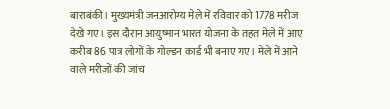बाराबंकी। मुख्यमंत्री जनआरोग्य मेले में रविवार को 1778 मरीज देखे गए। इस दौरान आयुष्मान भारत योजना के तहत मेले में आए करीब 86 पात्र लोगों के गोल्डन कार्ड भी बनाए गए। मेले में आने वाले मरीजों की जांच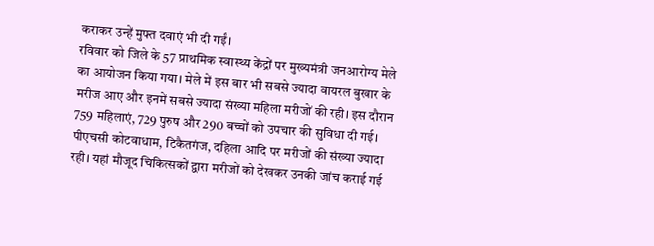कराकर उन्हें मुफ्त दवाएं भी दी गईं।
रविवार को जिले के 57 प्राथमिक स्वास्थ्य केंद्रों पर मुख्यमंत्री जनआरोग्य मेले का आयोजन किया गया। मेले में इस बार भी सबसे ज्यादा वायरल बुखार के मरीज आए और इनमें सबसे ज्यादा संख्या महिला मरीजों की रही। इस दौरान 759 महिलाएं, 729 पुरुष और 290 बच्चों को उपचार की सुविधा दी गई। पीएचसी कोटवाधाम, टिकैतगंज, दहिला आदि पर मरीजों की संख्या ज्यादा रही। यहां मौजूद चिकित्सकों द्वारा मरीजों को देखकर उनकी जांच कराई गई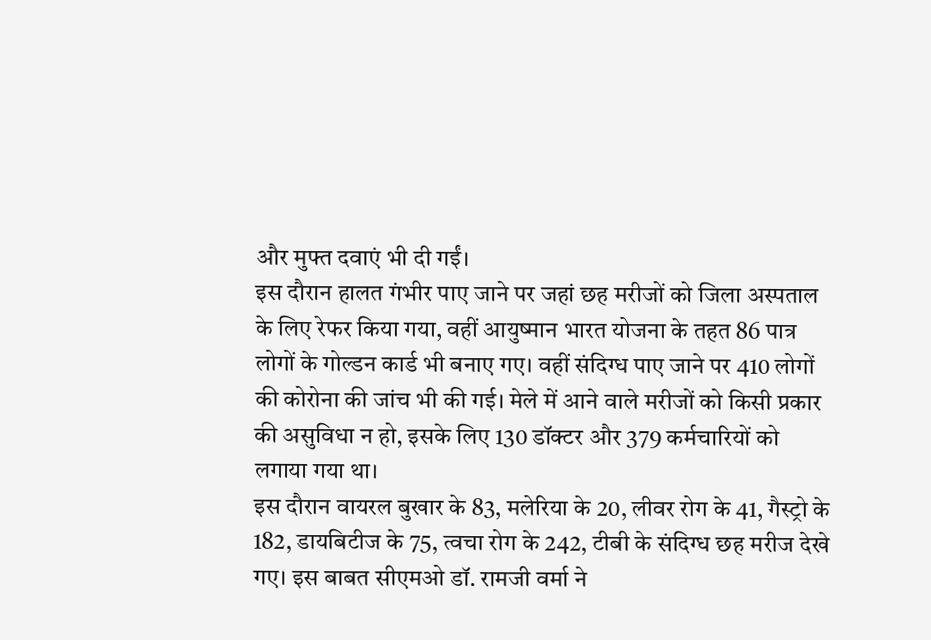और मुफ्त दवाएं भी दी गईं।
इस दौरान हालत गंभीर पाए जाने पर जहां छह मरीजों को जिला अस्पताल के लिए रेफर किया गया, वहीं आयुष्मान भारत योजना के तहत 86 पात्र लोगों के गोल्डन कार्ड भी बनाए गए। वहीं संदिग्ध पाए जाने पर 410 लोगों की कोरोना की जांच भी की गई। मेले में आने वाले मरीजों को किसी प्रकार की असुविधा न हो, इसके लिए 130 डॉक्टर और 379 कर्मचारियों को लगाया गया था।
इस दौरान वायरल बुखार के 83, मलेरिया के 20, लीवर रोग के 41, गैस्ट्रो के 182, डायबिटीज के 75, त्वचा रोग के 242, टीबी के संदिग्ध छह मरीज देखे गए। इस बाबत सीएमओ डॉ. रामजी वर्मा ने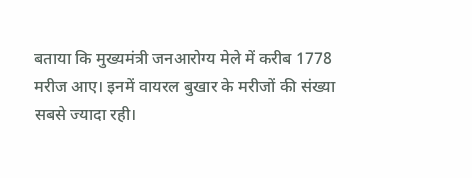बताया कि मुख्यमंत्री जनआरोग्य मेले में करीब 1778 मरीज आए। इनमें वायरल बुखार के मरीजों की संख्या सबसे ज्यादा रही।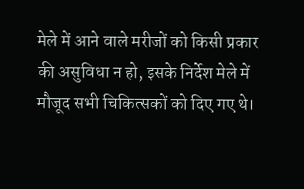मेले में आने वाले मरीजों को किसी प्रकार की असुविधा न हो, इसके निर्देश मेले में मौजूद सभी चिकित्सकों को दिए गए थे।